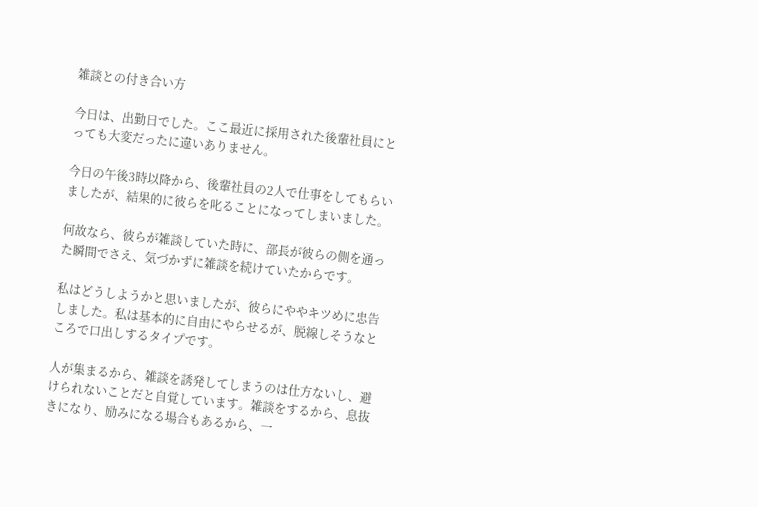雑談との付き合い方

今日は、出勤日でした。ここ最近に採用された後輩社員にとっても大変だったに違いありません。

今日の午後3時以降から、後輩社員の2人で仕事をしてもらいましたが、結果的に彼らを叱ることになってしまいました。

何故なら、彼らが雑談していた時に、部長が彼らの側を通った瞬間でさえ、気づかずに雑談を続けていたからです。

私はどうしようかと思いましたが、彼らにややキツめに忠告しました。私は基本的に自由にやらせるが、脱線しそうなところで口出しするタイプです。

人が集まるから、雑談を誘発してしまうのは仕方ないし、避けられないことだと自覚しています。雑談をするから、息抜きになり、励みになる場合もあるから、一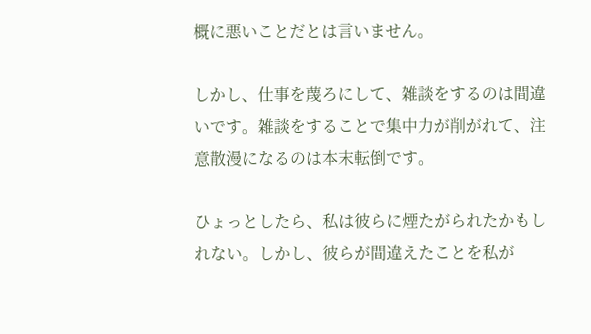概に悪いことだとは言いません。

しかし、仕事を蔑ろにして、雑談をするのは間違いです。雑談をすることで集中力が削がれて、注意散漫になるのは本末転倒です。

ひょっとしたら、私は彼らに煙たがられたかもしれない。しかし、彼らが間違えたことを私が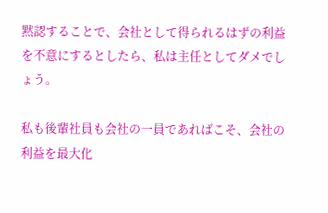黙認することで、会社として得られるはずの利益を不意にするとしたら、私は主任としてダメでしょう。

私も後輩社員も会社の一員であればこそ、会社の利益を最大化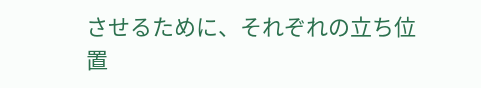させるために、それぞれの立ち位置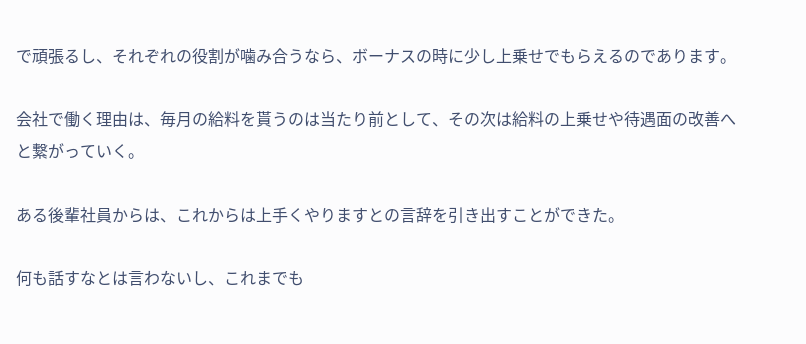で頑張るし、それぞれの役割が噛み合うなら、ボーナスの時に少し上乗せでもらえるのであります。

会社で働く理由は、毎月の給料を貰うのは当たり前として、その次は給料の上乗せや待遇面の改善へと繋がっていく。

ある後輩社員からは、これからは上手くやりますとの言辞を引き出すことができた。

何も話すなとは言わないし、これまでも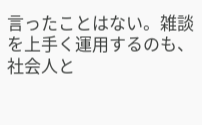言ったことはない。雑談を上手く運用するのも、社会人と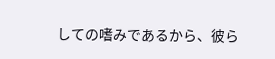しての嗜みであるから、彼ら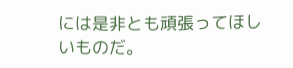には是非とも頑張ってほしいものだ。